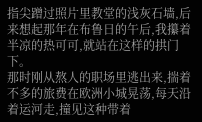指尖蹭过照片里教堂的浅灰石墙,后来想起那年在布鲁日的午后,我攥着半凉的热可可,就站在这样的拱门下。
那时刚从熬人的职场里逃出来,揣着不多的旅费在欧洲小城晃荡,每天沿着运河走,撞见这种带着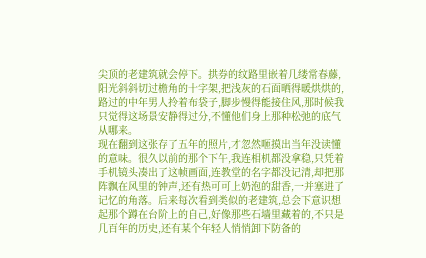尖顶的老建筑就会停下。拱券的纹路里嵌着几缕常春藤,阳光斜斜切过檐角的十字架,把浅灰的石面晒得暖烘烘的,路过的中年男人拎着布袋子,脚步慢得能接住风,那时候我只觉得这场景安静得过分,不懂他们身上那种松弛的底气从哪来。
现在翻到这张存了五年的照片,才忽然咂摸出当年没读懂的意味。很久以前的那个下午,我连相机都没拿稳,只凭着手机镜头凑出了这帧画面,连教堂的名字都没记清,却把那阵飘在风里的钟声,还有热可可上奶泡的甜香,一并塞进了记忆的角落。后来每次看到类似的老建筑,总会下意识想起那个蹲在台阶上的自己,好像那些石墙里藏着的,不只是几百年的历史,还有某个年轻人悄悄卸下防备的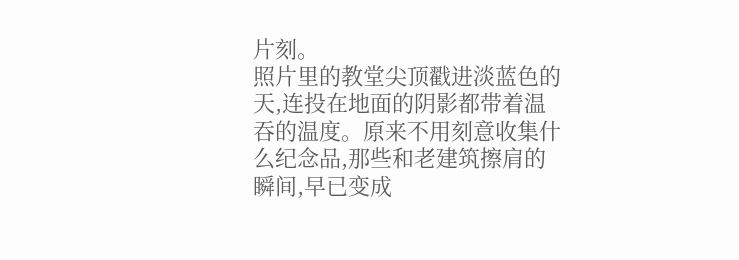片刻。
照片里的教堂尖顶戳进淡蓝色的天,连投在地面的阴影都带着温吞的温度。原来不用刻意收集什么纪念品,那些和老建筑擦肩的瞬间,早已变成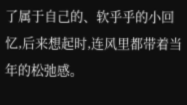了属于自己的、软乎乎的小回忆,后来想起时,连风里都带着当年的松弛感。